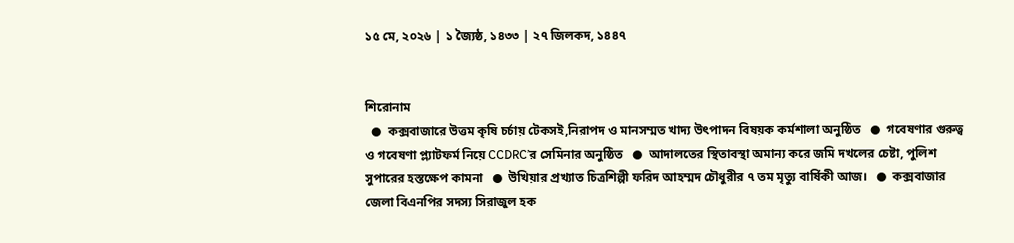১৫ মে, ২০২৬ | ১ জ্যৈষ্ঠ, ১৪৩৩ | ২৭ জিলকদ, ১৪৪৭


শিরোনাম
  ●  কক্সবাজারে উত্তম কৃষি চর্চায় টেকসই,নিরাপদ ও মানসম্মত খাদ্য উৎপাদন বিষয়ক কর্মশালা অনুষ্ঠিত   ●  গবেষণার গুরুত্ব ও গবেষণা প্ল্যাটফর্ম নিয়ে CCDRC’র সেমিনার অনুষ্ঠিত   ●  আদালতের স্থিতাবস্থা অমান্য করে জমি দখলের চেষ্টা, পুলিশ সুপারের হস্তক্ষেপ কামনা   ●  উখিয়ার প্রখ্যাত চিত্রশিল্পী ফরিদ আহম্মদ চৌধুরীর ৭ তম মৃত্যু বার্ষিকী আজ।   ●  কক্সবাজার জেলা বিএনপির সদস্য সিরাজুল হক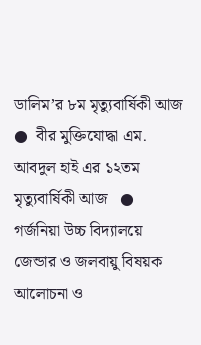ডালিম’র ৮ম মৃত্যুবার্ষিকী আজ   ●  বীর মুক্তিযোদ্ধা এম. আবদুল হাই এর ১২তম মৃত্যুবার্ষিকী আজ   ●  গর্জনিয়া উচ্চ বিদ্যালয়ে জেন্ডার ও জলবায়ু বিষয়ক আলোচনা ও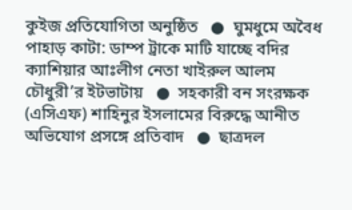কুইজ প্রতিযোগিতা অনুষ্ঠিত   ●  ঘুমধুমে অবৈধ পাহাড় কাটা: ডাম্প ট্রাকে মাটি যাচ্ছে বদির ক্যাশিয়ার আঃলীগ নেতা খাইরুল আলম চৌধুরী’র ইটভাটায়   ●  সহকারী বন সংরক্ষক (এসিএফ) শাহিনুর ইসলামের বিরুদ্ধে আনীত অভিযোগ প্রসঙ্গে প্রতিবাদ   ●  ছাত্রদল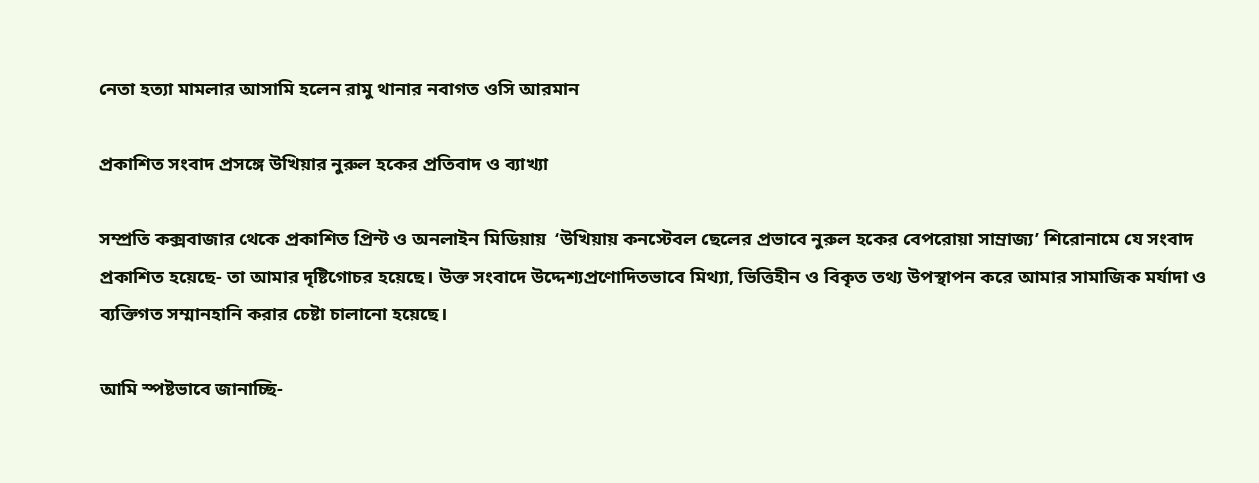নেতা হত্যা মামলার আসামি হলেন রামু থানার নবাগত ওসি আরমান

প্রকাশিত সংবাদ প্রসঙ্গে উখিয়ার নুরুল হকের প্রতিবাদ ও ব্যাখ্যা

সম্প্রতি কক্সবাজার থেকে প্রকাশিত প্রিন্ট ও অনলাইন মিডিয়ায়  ‘উখিয়ায় কনস্টেবল ছেলের প্রভাবে নুরুল হকের বেপরোয়া সাম্রাজ্য’ শিরোনামে যে সংবাদ প্রকাশিত হয়েছে- তা আমার দৃষ্টিগোচর হয়েছে। উক্ত সংবাদে উদ্দেশ্যপ্রণোদিতভাবে মিথ্যা, ভিত্তিহীন ও বিকৃত তথ্য উপস্থাপন করে আমার সামাজিক মর্যাদা ও ব্যক্তিগত সম্মানহানি করার চেষ্টা চালানো হয়েছে।

আমি স্পষ্টভাবে জানাচ্ছি-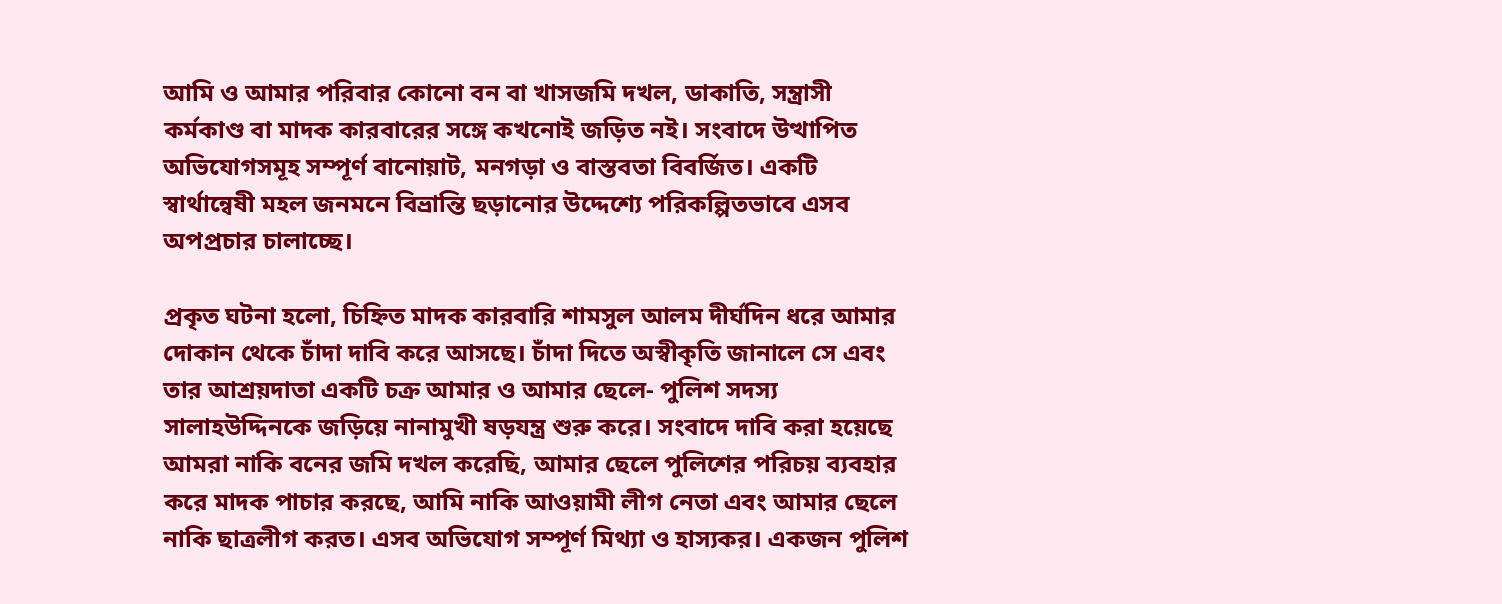আমি ও আমার পরিবার কোনো বন বা খাসজমি দখল, ডাকাতি, সন্ত্রাসী কর্মকাণ্ড বা মাদক কারবারের সঙ্গে কখনোই জড়িত নই। সংবাদে উত্থাপিত অভিযোগসমূহ সম্পূর্ণ বানোয়াট, মনগড়া ও বাস্তবতা বিবর্জিত। একটি স্বার্থান্বেষী মহল জনমনে বিভ্রান্তি ছড়ানোর উদ্দেশ্যে পরিকল্পিতভাবে এসব অপপ্রচার চালাচ্ছে।

প্রকৃত ঘটনা হলো, চিহ্নিত মাদক কারবারি শামসুল আলম দীর্ঘদিন ধরে আমার দোকান থেকে চাঁদা দাবি করে আসছে। চাঁদা দিতে অস্বীকৃতি জানালে সে এবং তার আশ্রয়দাতা একটি চক্র আমার ও আমার ছেলে- পুলিশ সদস্য সালাহউদ্দিনকে জড়িয়ে নানামুখী ষড়যন্ত্র শুরু করে। সংবাদে দাবি করা হয়েছে আমরা নাকি বনের জমি দখল করেছি, আমার ছেলে পুলিশের পরিচয় ব্যবহার করে মাদক পাচার করছে, আমি নাকি আওয়ামী লীগ নেতা এবং আমার ছেলে নাকি ছাত্রলীগ করত। এসব অভিযোগ সম্পূর্ণ মিথ্যা ও হাস্যকর। একজন পুলিশ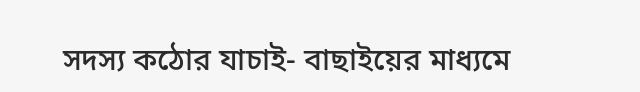সদস্য কঠোর যাচাই- বাছাইয়ের মাধ্যমে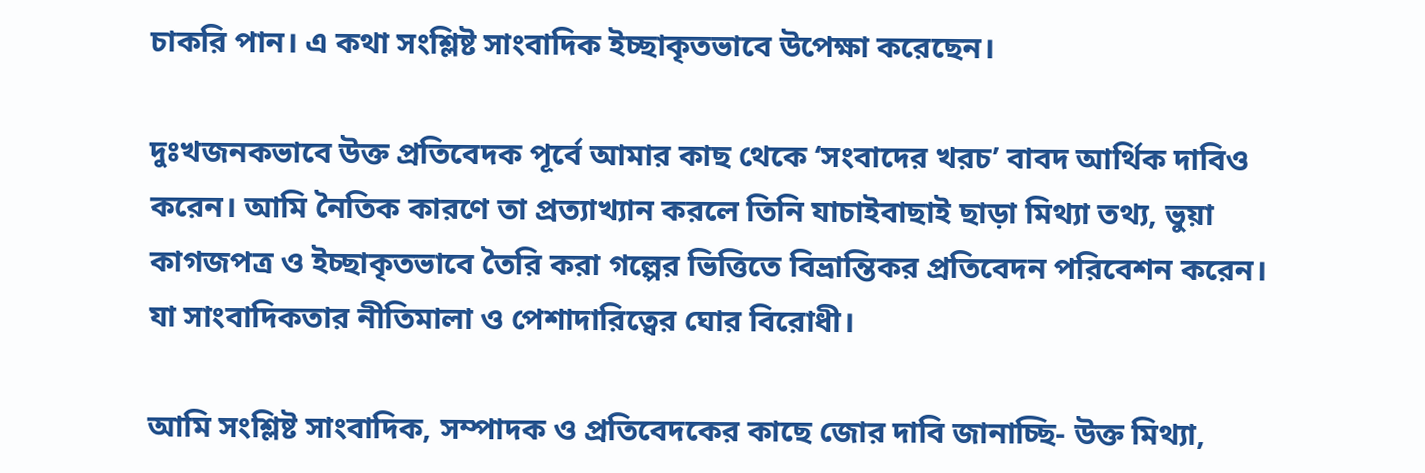চাকরি পান। এ কথা সংশ্লিষ্ট সাংবাদিক ইচ্ছাকৃতভাবে উপেক্ষা করেছেন।

দুঃখজনকভাবে উক্ত প্রতিবেদক পূর্বে আমার কাছ থেকে ‘সংবাদের খরচ’ বাবদ আর্থিক দাবিও করেন। আমি নৈতিক কারণে তা প্রত্যাখ্যান করলে তিনি যাচাইবাছাই ছাড়া মিথ্যা তথ্য, ভুয়া কাগজপত্র ও ইচ্ছাকৃতভাবে তৈরি করা গল্পের ভিত্তিতে বিভ্রান্তিকর প্রতিবেদন পরিবেশন করেন। যা সাংবাদিকতার নীতিমালা ও পেশাদারিত্বের ঘোর বিরোধী।

আমি সংশ্লিষ্ট সাংবাদিক, সম্পাদক ও প্রতিবেদকের কাছে জোর দাবি জানাচ্ছি- উক্ত মিথ্যা,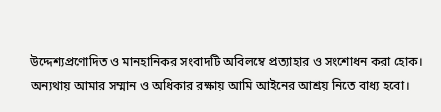উদ্দেশ্যপ্রণোদিত ও মানহানিকর সংবাদটি অবিলম্বে প্রত্যাহার ও সংশোধন করা হোক। অন্যথায় আমার সম্মান ও অধিকার রক্ষায় আমি আইনের আশ্রয় নিতে বাধ্য হবো।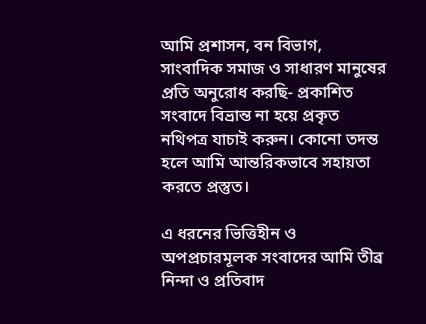আমি প্রশাসন, বন বিভাগ, সাংবাদিক সমাজ ও সাধারণ মানুষের প্রতি অনুরোধ করছি- প্রকাশিত সংবাদে বিভ্রান্ত না হয়ে প্রকৃত নথিপত্র যাচাই করুন। কোনো তদন্ত হলে আমি আন্তরিকভাবে সহায়তা করতে প্রস্তুত।

এ ধরনের ভিত্তিহীন ও অপপ্রচারমূলক সংবাদের আমি তীব্র নিন্দা ও প্রতিবাদ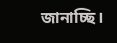জানাচ্ছি।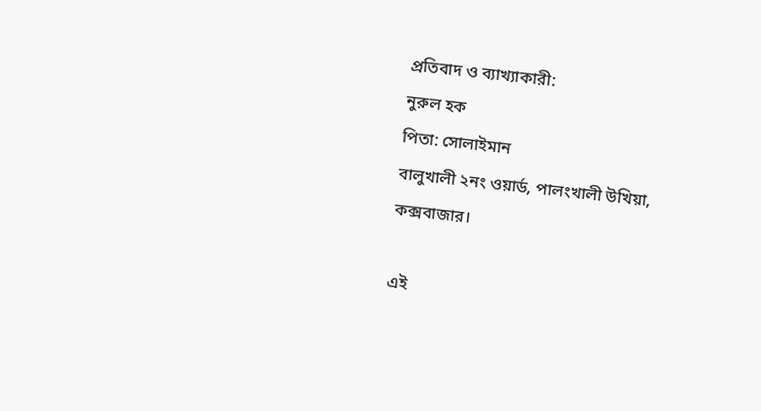প্রতিবাদ ও ব্যাখ্যাকারী:
নুরুল হক
পিতা: সোলাইমান
বালুখালী ২নং ওয়ার্ড, পালংখালী উখিয়া, কক্সবাজার।

এই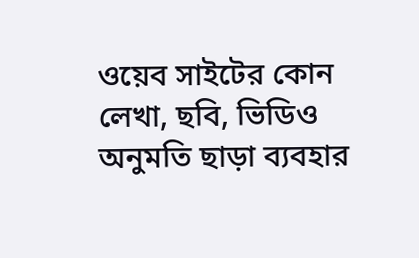ওয়েব সাইটের কোন লেখা, ছবি, ভিডিও অনুমতি ছাড়া ব্যবহার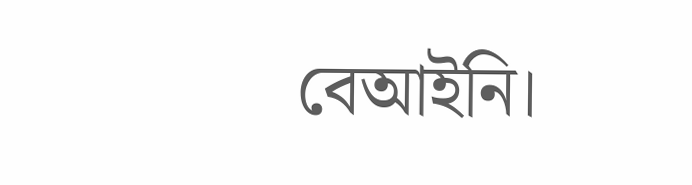বেআইনি।